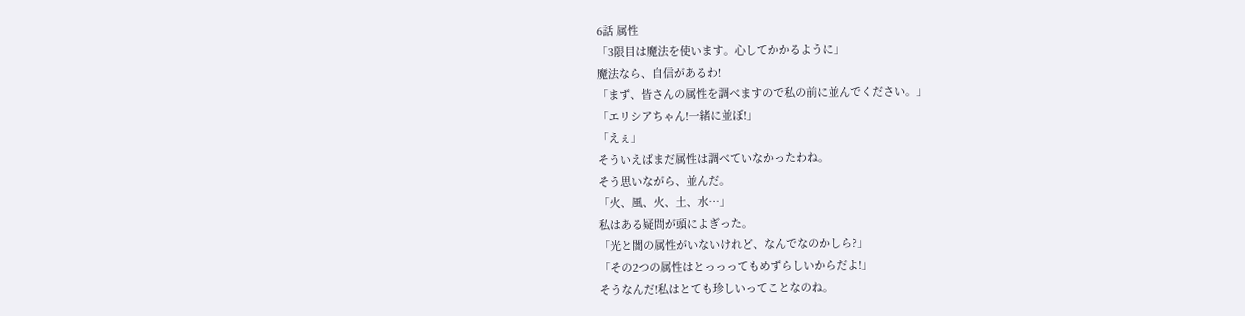6話 属性
「3限目は魔法を使います。心してかかるように」
魔法なら、自信があるわ!
「まず、皆さんの属性を調べますので私の前に並んでください。」
「エリシアちゃん!一緒に並ぼ!」
「えぇ」
そういえばまだ属性は調べていなかったわね。
そう思いながら、並んだ。
「火、風、火、土、水…」
私はある疑問が頭によぎった。
「光と闇の属性がいないけれど、なんでなのかしら?」
「その2つの属性はとっっってもめずらしいからだよ!」
そうなんだ!私はとても珍しいってことなのね。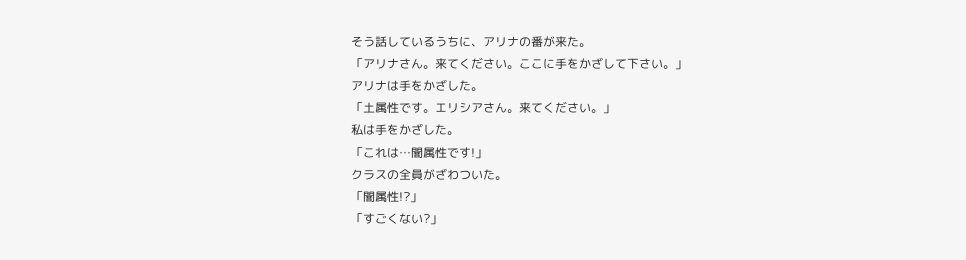そう話しているうちに、アリナの番が来た。
「アリナさん。来てください。ここに手をかざして下さい。」
アリナは手をかざした。
「土属性です。エリシアさん。来てください。」
私は手をかざした。
「これは…闇属性です!」
クラスの全員がざわついた。
「闇属性!?」
「すごくない?」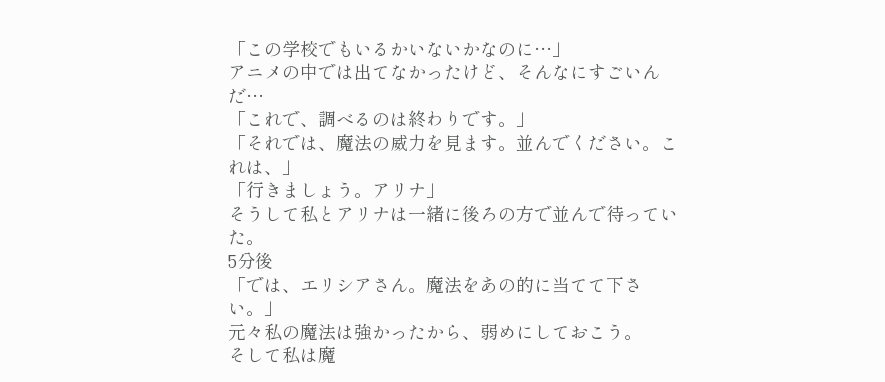「この学校でもいるかいないかなのに…」
アニメの中では出てなかったけど、そんなにすごいんだ…
「これで、調べるのは終わりです。」
「それでは、魔法の威力を見ます。並んでください。これは、」
「行きましょう。アリナ」
そうして私とアリナは一緒に後ろの方で並んで待っていた。
5分後
「では、エリシアさん。魔法をあの的に当てて下さい。」
元々私の魔法は強かったから、弱めにしておこう。
そして私は魔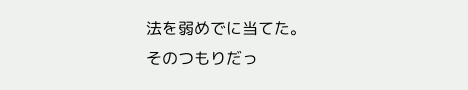法を弱めでに当てた。
そのつもりだっ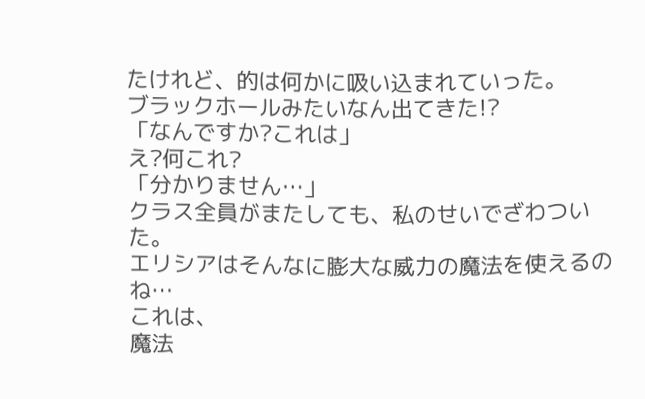たけれど、的は何かに吸い込まれていった。
ブラックホールみたいなん出てきた!?
「なんですか?これは」
え?何これ?
「分かりません…」
クラス全員がまたしても、私のせいでざわついた。
エリシアはそんなに膨大な威力の魔法を使えるのね…
これは、
魔法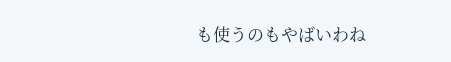も使うのもやばいわね